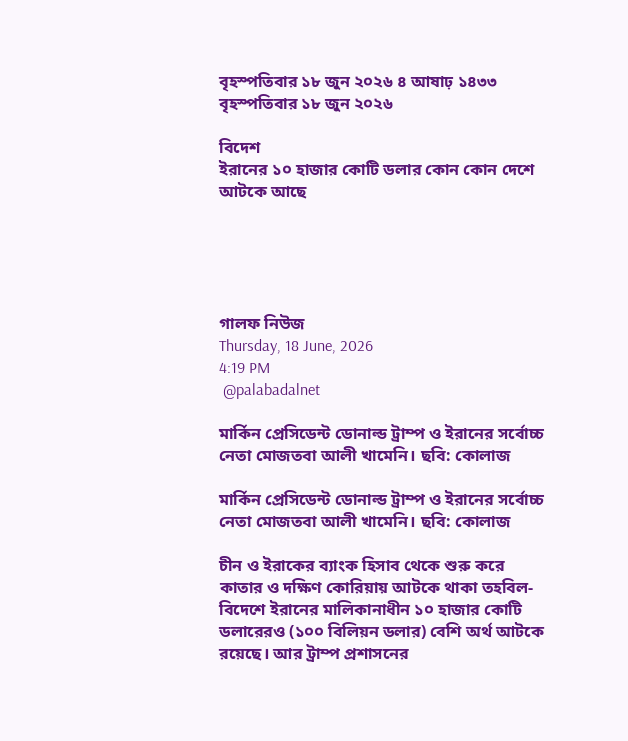বৃহস্পতিবার ১৮ জুন ২০২৬ ৪ আষাঢ় ১৪৩৩
বৃহস্পতিবার ১৮ জুন ২০২৬

বিদেশ
ইরানের ১০ হাজার কোটি ডলার কোন কোন দেশে আটকে আছে





গালফ নিউজ
Thursday, 18 June, 2026
4:19 PM
 @palabadalnet

মার্কিন প্রেসিডেন্ট ডোনাল্ড ট্রাম্প ও ইরানের সর্বোচ্চ নেতা মোজতবা আলী খামেনি। ছবি: কোলাজ

মার্কিন প্রেসিডেন্ট ডোনাল্ড ট্রাম্প ও ইরানের সর্বোচ্চ নেতা মোজতবা আলী খামেনি। ছবি: কোলাজ

চীন ও ইরাকের ব্যাংক হিসাব থেকে শুরু করে কাতার ও দক্ষিণ কোরিয়ায় আটকে থাকা তহবিল-বিদেশে ইরানের মালিকানাধীন ১০ হাজার কোটি ডলারেরও (১০০ বিলিয়ন ডলার) বেশি অর্থ আটকে রয়েছে। আর ট্রাম্প প্রশাসনের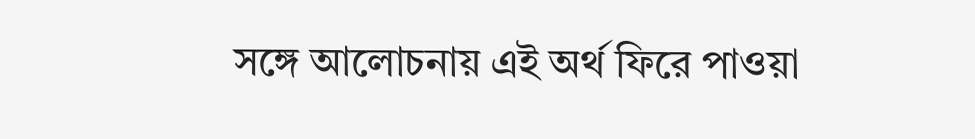সঙ্গে আলোচনায় এই অর্থ ফিরে পাওয়া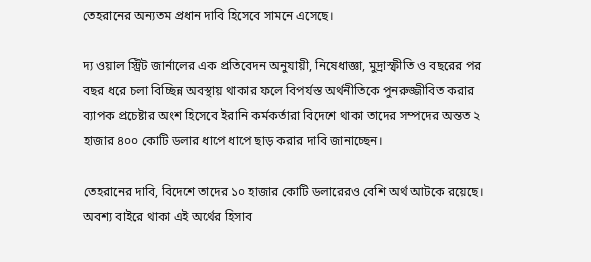তেহরানের অন্যতম প্রধান দাবি হিসেবে সামনে এসেছে।

দ্য ওয়াল স্ট্রিট জার্নালের এক প্রতিবেদন অনুযায়ী, নিষেধাজ্ঞা, মুদ্রাস্ফীতি ও বছরের পর বছর ধরে চলা বিচ্ছিন্ন অবস্থায় থাকার ফলে বিপর্যস্ত অর্থনীতিকে পুনরুজ্জীবিত করার ব্যাপক প্রচেষ্টার অংশ হিসেবে ইরানি কর্মকর্তারা বিদেশে থাকা তাদের সম্পদের অন্তত ২ হাজার ৪০০ কোটি ডলার ধাপে ধাপে ছাড় করার দাবি জানাচ্ছেন।

তেহরানের দাবি, বিদেশে তাদের ১০ হাজার কোটি ডলারেরও বেশি অর্থ আটকে রয়েছে। অবশ্য বাইরে থাকা এই অর্থের হিসাব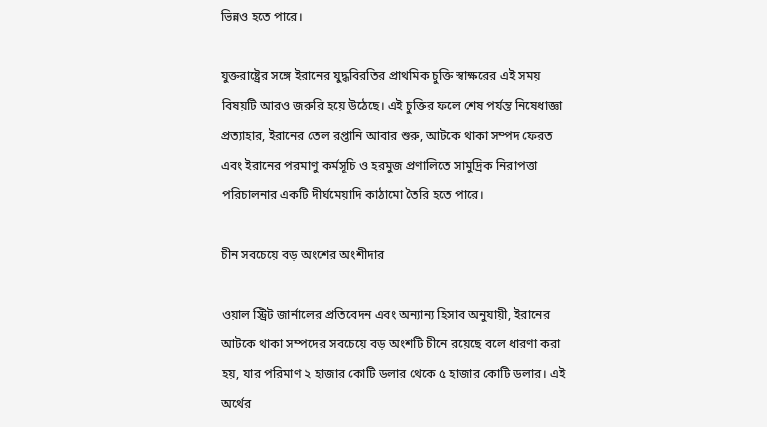ভিন্নও হতে পারে।

যুক্তরাষ্ট্রের সঙ্গে ইরানের যুদ্ধবিরতির প্রাথমিক চুক্তি স্বাক্ষরের এই সময় বিষয়টি আরও জরুরি হয়ে উঠেছে। এই চুক্তির ফলে শেষ পর্যন্ত নিষেধাজ্ঞা প্রত্যাহার, ইরানের তেল রপ্তানি আবার শুরু, আটকে থাকা সম্পদ ফেরত এবং ইরানের পরমাণু কর্মসূচি ও হরমুজ প্রণালিতে সামুদ্রিক নিরাপত্তা পরিচালনার একটি দীর্ঘমেয়াদি কাঠামো তৈরি হতে পারে।

চীন সবচেয়ে বড় অংশের অংশীদার

ওয়াল স্ট্রিট জার্নালের প্রতিবেদন এবং অন্যান্য হিসাব অনুযায়ী, ইরানের আটকে থাকা সম্পদের সবচেয়ে বড় অংশটি চীনে রয়েছে বলে ধারণা করা হয়, যার পরিমাণ ২ হাজার কোটি ডলার থেকে ৫ হাজার কোটি ডলার। এই অর্থের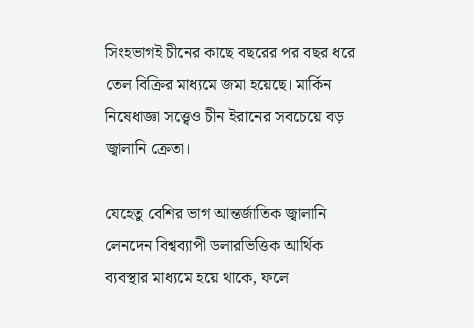সিংহভাগই চীনের কাছে বছরের পর বছর ধরে তেল বিক্রির মাধ্যমে জমা হয়েছে। মার্কিন নিষেধাজ্ঞা সত্ত্বেও চীন ইরানের সবচেয়ে বড় জ্বালানি ক্রেতা।

যেহেতু বেশির ভাগ আন্তর্জাতিক জ্বালানি লেনদেন বিশ্বব্যাপী ডলারভিত্তিক আর্থিক ব্যবস্থার মাধ্যমে হয়ে থাকে, ফলে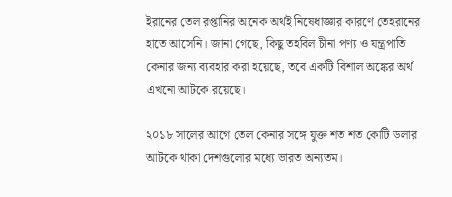ইরানের তেল রপ্তানির অনেক অর্থই নিষেধাজ্ঞার কারণে তেহরানের হাতে আসেনি। জানা গেছে, কিছু তহবিল চীনা পণ্য ও যন্ত্রপাতি কেনার জন্য ব্যবহার করা হয়েছে, তবে একটি বিশাল অঙ্কের অর্থ এখনো আটকে রয়েছে।

২০১৮ সালের আগে তেল কেনার সঙ্গে যুক্ত শত শত কোটি ডলার আটকে থাকা দেশগুলোর মধ্যে ভারত অন্যতম।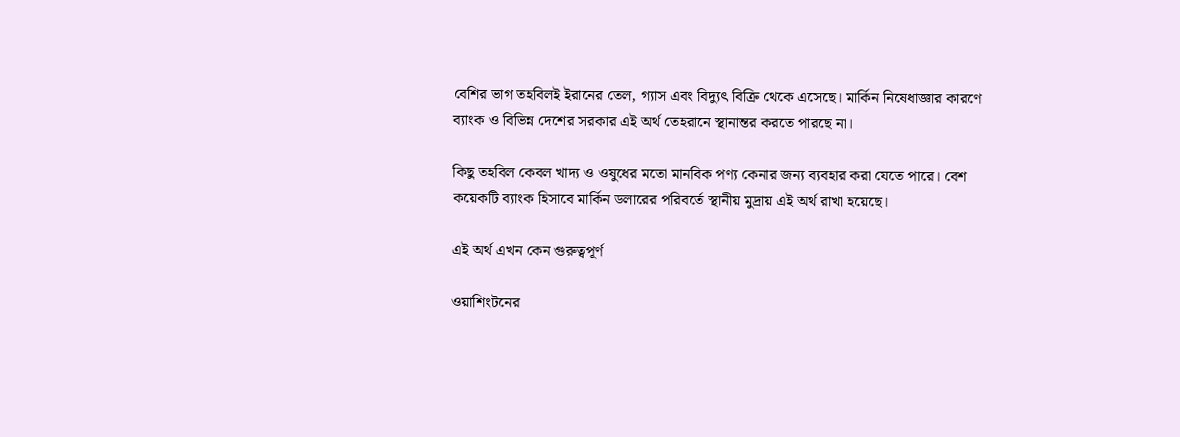বেশির ভাগ তহবিলই ইরানের তেল, গ্যাস এবং বিদ্যুৎ বিক্রি থেকে এসেছে। মার্কিন নিষেধাজ্ঞার কারণে ব্যাংক ও বিভিন্ন দেশের সরকার এই অর্থ তেহরানে স্থানান্তর করতে পারছে না।

কিছু তহবিল কেবল খাদ্য ও ওষুধের মতো মানবিক পণ্য কেনার জন্য ব্যবহার করা যেতে পারে। বেশ কয়েকটি ব্যাংক হিসাবে মার্কিন ডলারের পরিবর্তে স্থানীয় মুদ্রায় এই অর্থ রাখা হয়েছে।

এই অর্থ এখন কেন গুরুত্বপূর্ণ

ওয়াশিংটনের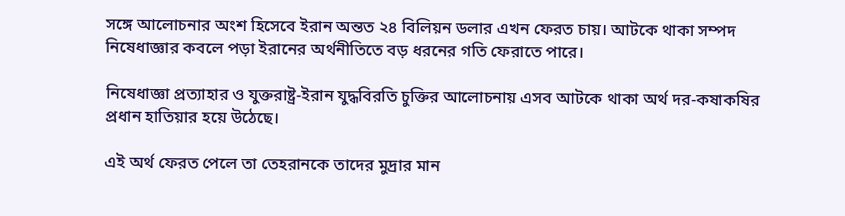সঙ্গে আলোচনার অংশ হিসেবে ইরান অন্তত ২৪ বিলিয়ন ডলার এখন ফেরত চায়। আটকে থাকা সম্পদ নিষেধাজ্ঞার কবলে পড়া ইরানের অর্থনীতিতে বড় ধরনের গতি ফেরাতে পারে।

নিষেধাজ্ঞা প্রত্যাহার ও যুক্তরাষ্ট্র-ইরান যুদ্ধবিরতি চুক্তির আলোচনায় এসব আটকে থাকা অর্থ দর-কষাকষির প্রধান হাতিয়ার হয়ে উঠেছে।

এই অর্থ ফেরত পেলে তা তেহরানকে তাদের মুদ্রার মান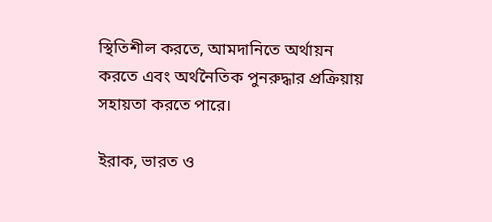স্থিতিশীল করতে, আমদানিতে অর্থায়ন করতে এবং অর্থনৈতিক পুনরুদ্ধার প্রক্রিয়ায় সহায়তা করতে পারে।

ইরাক, ভারত ও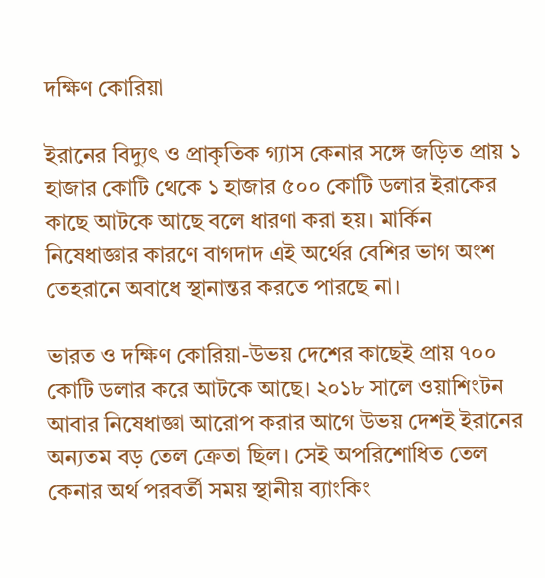দক্ষিণ কোরিয়া

ইরানের বিদ্যুৎ ও প্রাকৃতিক গ্যাস কেনার সঙ্গে জড়িত প্রায় ১ হাজার কোটি থেকে ১ হাজার ৫০০ কোটি ডলার ইরাকের কাছে আটকে আছে বলে ধারণা করা হয়। মার্কিন নিষেধাজ্ঞার কারণে বাগদাদ এই অর্থের বেশির ভাগ অংশ তেহরানে অবাধে স্থানান্তর করতে পারছে না।

ভারত ও দক্ষিণ কোরিয়া-উভয় দেশের কাছেই প্রায় ৭০০ কোটি ডলার করে আটকে আছে। ২০১৮ সালে ওয়াশিংটন আবার নিষেধাজ্ঞা আরোপ করার আগে উভয় দেশই ইরানের অন্যতম বড় তেল ক্রেতা ছিল। সেই অপরিশোধিত তেল কেনার অর্থ পরবর্তী সময় স্থানীয় ব্যাংকিং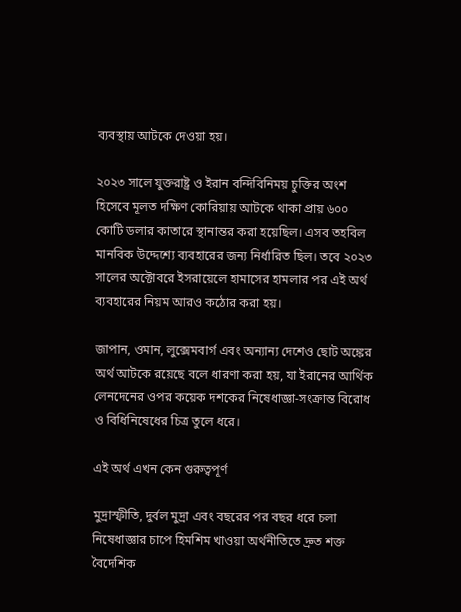ব্যবস্থায় আটকে দেওয়া হয়।

২০২৩ সালে যুক্তরাষ্ট্র ও ইরান বন্দিবিনিময় চুক্তির অংশ হিসেবে মূলত দক্ষিণ কোরিয়ায় আটকে থাকা প্রায় ৬০০ কোটি ডলার কাতারে স্থানান্তর করা হয়েছিল। এসব তহবিল মানবিক উদ্দেশ্যে ব্যবহারের জন্য নির্ধারিত ছিল। তবে ২০২৩ সালের অক্টোবরে ইসরায়েলে হামাসের হামলার পর এই অর্থ ব্যবহারের নিয়ম আরও কঠোর করা হয়।

জাপান, ওমান, লুক্সেমবার্গ এবং অন্যান্য দেশেও ছোট অঙ্কের অর্থ আটকে রয়েছে বলে ধারণা করা হয়, যা ইরানের আর্থিক লেনদেনের ওপর কয়েক দশকের নিষেধাজ্ঞা-সংক্রান্ত বিরোধ ও বিধিনিষেধের চিত্র তুলে ধরে।

এই অর্থ এখন কেন গুরুত্বপূর্ণ

মুদ্রাস্ফীতি, দুর্বল মুদ্রা এবং বছরের পর বছর ধরে চলা নিষেধাজ্ঞার চাপে হিমশিম খাওয়া অর্থনীতিতে দ্রুত শক্ত বৈদেশিক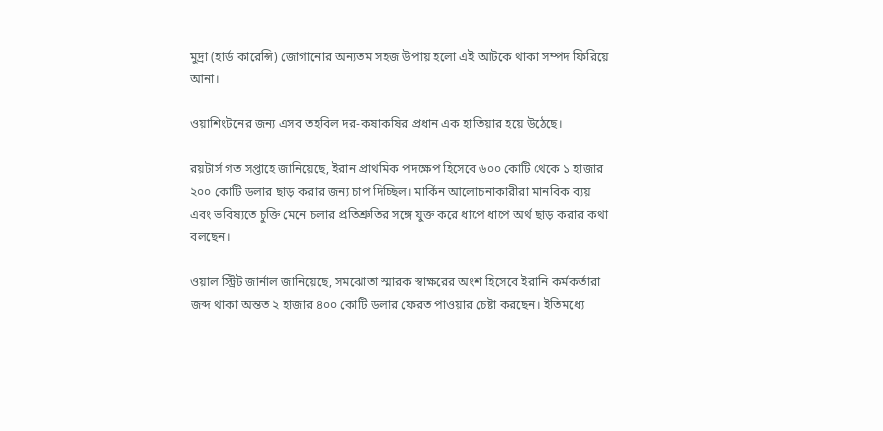মুদ্রা (হার্ড কারেন্সি) জোগানোর অন্যতম সহজ উপায় হলো এই আটকে থাকা সম্পদ ফিরিয়ে আনা।

ওয়াশিংটনের জন্য এসব তহবিল দর-কষাকষির প্রধান এক হাতিয়ার হয়ে উঠেছে।

রয়টার্স গত সপ্তাহে জানিয়েছে, ইরান প্রাথমিক পদক্ষেপ হিসেবে ৬০০ কোটি থেকে ১ হাজার ২০০ কোটি ডলার ছাড় করার জন্য চাপ দিচ্ছিল। মার্কিন আলোচনাকারীরা মানবিক ব্যয় এবং ভবিষ্যতে চুক্তি মেনে চলার প্রতিশ্রুতির সঙ্গে যুক্ত করে ধাপে ধাপে অর্থ ছাড় করার কথা বলছেন।

ওয়াল স্ট্রিট জার্নাল জানিয়েছে, সমঝোতা স্মারক স্বাক্ষরের অংশ হিসেবে ইরানি কর্মকর্তারা জব্দ থাকা অন্তত ২ হাজার ৪০০ কোটি ডলার ফেরত পাওয়ার চেষ্টা করছেন। ইতিমধ্যে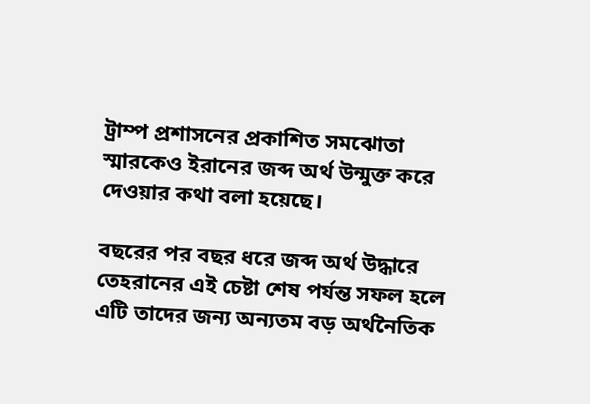ট্রাম্প প্রশাসনের প্রকাশিত সমঝোতা স্মারকেও ইরানের জব্দ অর্থ উন্মুক্ত করে দেওয়ার কথা বলা হয়েছে।

বছরের পর বছর ধরে জব্দ অর্থ উদ্ধারে তেহরানের এই চেষ্টা শেষ পর্যন্ত সফল হলে এটি তাদের জন্য অন্যতম বড় অর্থনৈতিক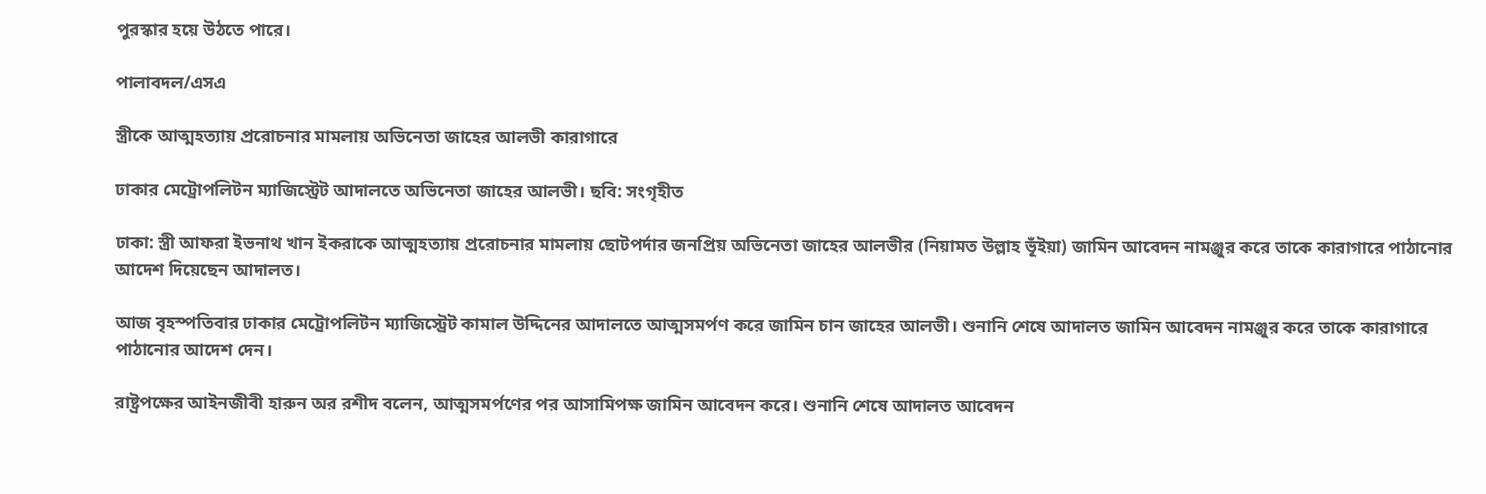পুরস্কার হয়ে উঠতে পারে।

পালাবদল/এসএ

স্ত্রীকে আত্মহত্যায় প্ররোচনার মামলায় অভিনেতা জাহের আলভী কারাগারে

ঢাকার মেট্রোপলিটন ম্যাজিস্ট্রেট আদালতে অভিনেতা জাহের আলভী। ছবি: সংগৃহীত

ঢাকা: স্ত্রী আফরা ইভনাথ খান ইকরাকে আত্মহত্যায় প্ররোচনার মামলায় ছোটপর্দার জনপ্রিয় অভিনেতা জাহের আলভীর (নিয়ামত উল্লাহ ভূঁইয়া) জামিন আবেদন নামঞ্জুর করে তাকে কারাগারে পাঠানোর আদেশ দিয়েছেন আদালত।

আজ বৃহস্পতিবার ঢাকার মেট্রোপলিটন ম্যাজিস্ট্রেট কামাল উদ্দিনের আদালতে আত্মসমর্পণ করে জামিন চান জাহের আলভী। শুনানি শেষে আদালত জামিন আবেদন নামঞ্জুর করে তাকে কারাগারে পাঠানোর আদেশ দেন।

রাষ্ট্রপক্ষের আইনজীবী হারুন অর রশীদ বলেন, আত্মসমর্পণের পর আসামিপক্ষ জামিন আবেদন করে। শুনানি শেষে আদালত আবেদন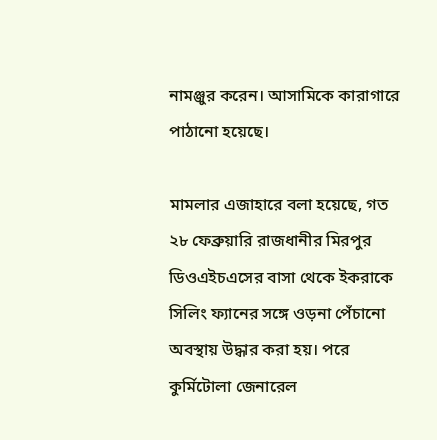নামঞ্জুর করেন। আসামিকে কারাগারে পাঠানো হয়েছে।

মামলার এজাহারে বলা হয়েছে, গত ২৮ ফেব্রুয়ারি রাজধানীর মিরপুর ডিওএইচএসের বাসা থেকে ইকরাকে সিলিং ফ্যানের সঙ্গে ওড়না পেঁচানো অবস্থায় উদ্ধার করা হয়। পরে কুর্মিটোলা জেনারেল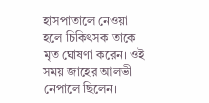হাসপাতালে নেওয়া হলে চিকিৎসক তাকে মৃত ঘোষণা করেন। ওই সময় জাহের আলভী নেপালে ছিলেন।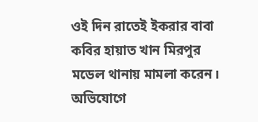ওই দিন রাতেই ইকরার বাবা কবির হায়াত খান মিরপুর মডেল থানায় মামলা করেন। অভিযোগে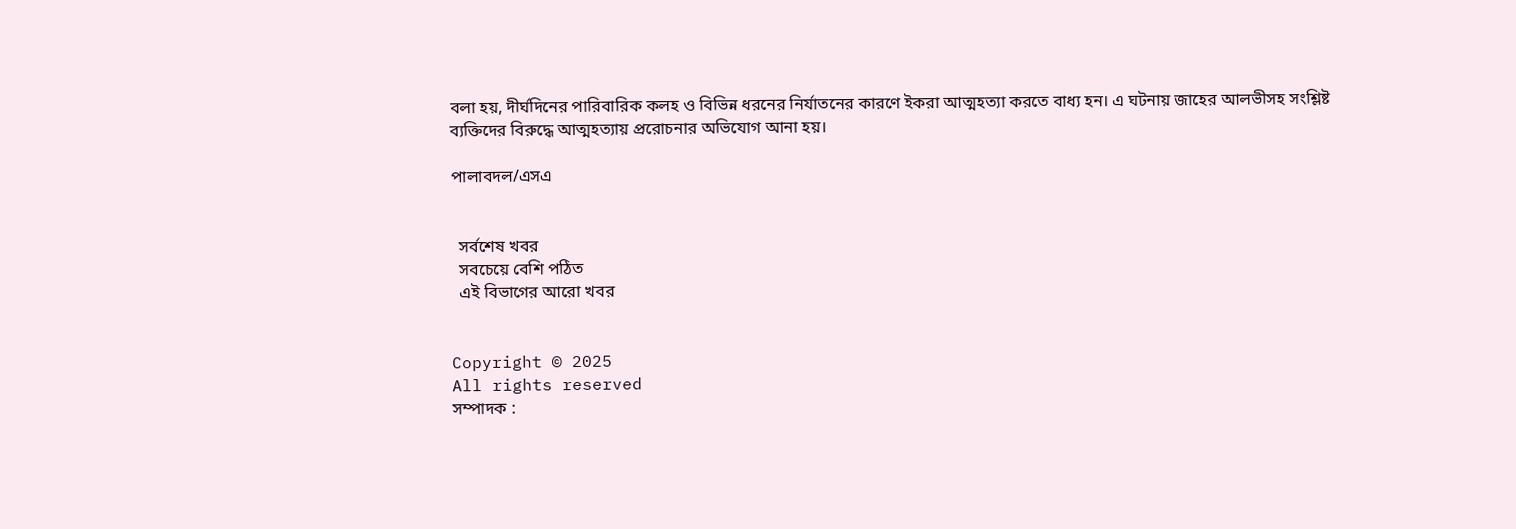বলা হয়, দীর্ঘদিনের পারিবারিক কলহ ও বিভিন্ন ধরনের নির্যাতনের কারণে ইকরা আত্মহত্যা করতে বাধ্য হন। এ ঘটনায় জাহের আলভীসহ সংশ্লিষ্ট ব্যক্তিদের বিরুদ্ধে আত্মহত্যায় প্ররোচনার অভিযোগ আনা হয়।

পালাবদল/এসএ


  সর্বশেষ খবর
  সবচেয়ে বেশি পঠিত
  এই বিভাগের আরো খবর


Copyright © 2025
All rights reserved
সম্পাদক :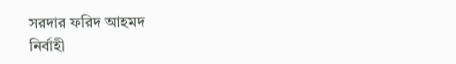সরদার ফরিদ আহমদ
নির্বাহী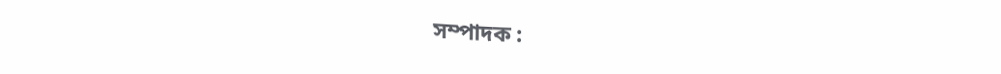সম্পাদক :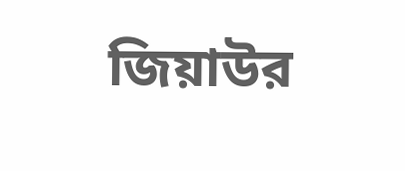জিয়াউর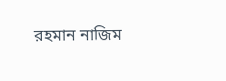রহমান নাজিম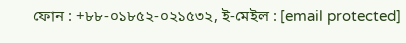ফোন : +৮৮-০১৮৫২-০২১৫৩২, ই-মেইল : [email protected]